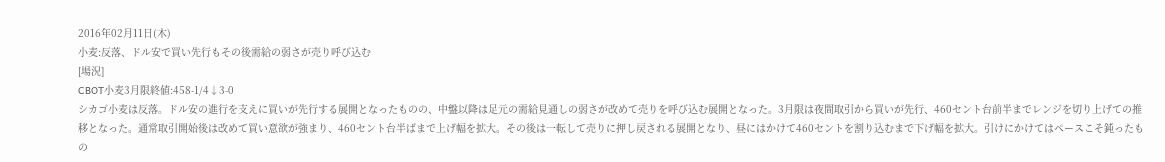2016年02月11日(木)
小麦:反落、ドル安で買い先行もその後需給の弱さが売り呼び込む
[場況]
CBOT小麦3月限終値:458-1/4↓3-0
シカゴ小麦は反落。ドル安の進行を支えに買いが先行する展開となったものの、中盤以降は足元の需給見通しの弱さが改めて売りを呼び込む展開となった。3月限は夜間取引から買いが先行、460セント台前半までレンジを切り上げての推移となった。通常取引開始後は改めて買い意欲が強まり、460セント台半ばまで上げ幅を拡大。その後は一転して売りに押し戻される展開となり、昼にはかけて460セントを割り込むまで下げ幅を拡大。引けにかけてはペースこそ鈍ったもの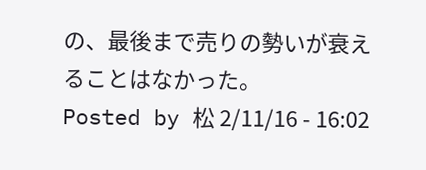の、最後まで売りの勢いが衰えることはなかった。
Posted by 松 2/11/16 - 16:02